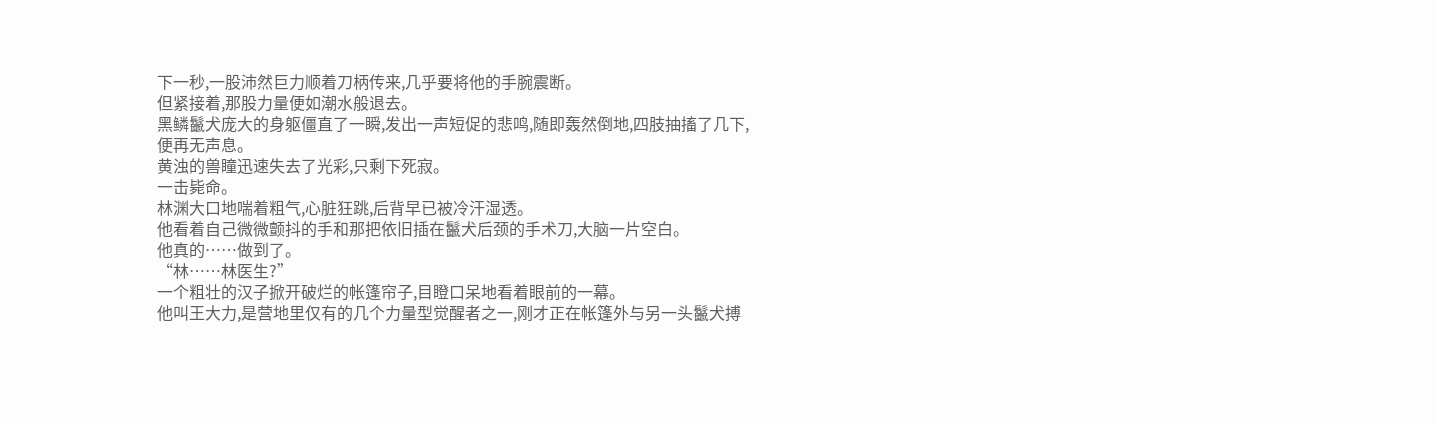下一秒,一股沛然巨力顺着刀柄传来,几乎要将他的手腕震断。
但紧接着,那股力量便如潮水般退去。
黑鳞鬣犬庞大的身躯僵直了一瞬,发出一声短促的悲鸣,随即轰然倒地,四肢抽搐了几下,便再无声息。
黄浊的兽瞳迅速失去了光彩,只剩下死寂。
一击毙命。
林渊大口地喘着粗气,心脏狂跳,后背早已被冷汗湿透。
他看着自己微微颤抖的手和那把依旧插在鬣犬后颈的手术刀,大脑一片空白。
他真的……做到了。
“林……林医生?”
一个粗壮的汉子掀开破烂的帐篷帘子,目瞪口呆地看着眼前的一幕。
他叫王大力,是营地里仅有的几个力量型觉醒者之一,刚才正在帐篷外与另一头鬣犬搏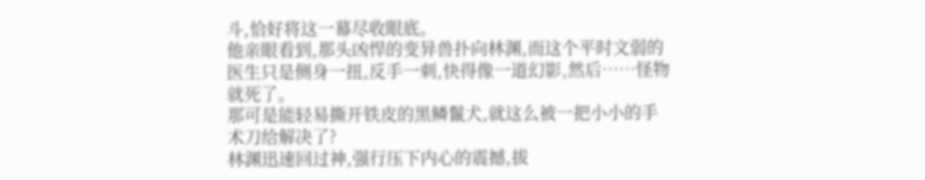斗,恰好将这一幕尽收眼底。
他亲眼看到,那头凶悍的变异兽扑向林渊,而这个平时文弱的医生只是侧身一扭,反手一刺,快得像一道幻影,然后……怪物就死了。
那可是能轻易撕开铁皮的黑鳞鬣犬,就这么被一把小小的手术刀给解决了?
林渊迅速回过神,强行压下内心的震撼,拔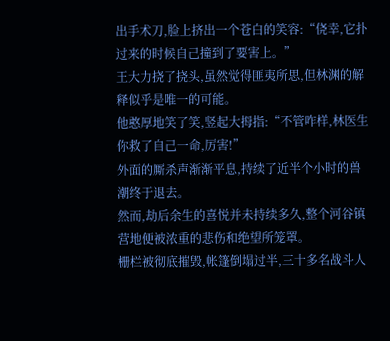出手术刀,脸上挤出一个苍白的笑容:“侥幸,它扑过来的时候自己撞到了要害上。”
王大力挠了挠头,虽然觉得匪夷所思,但林渊的解释似乎是唯一的可能。
他憨厚地笑了笑,竖起大拇指:“不管咋样,林医生你救了自己一命,厉害!”
外面的厮杀声渐渐平息,持续了近半个小时的兽潮终于退去。
然而,劫后余生的喜悦并未持续多久,整个河谷镇营地便被浓重的悲伤和绝望所笼罩。
栅栏被彻底摧毁,帐篷倒塌过半,三十多名战斗人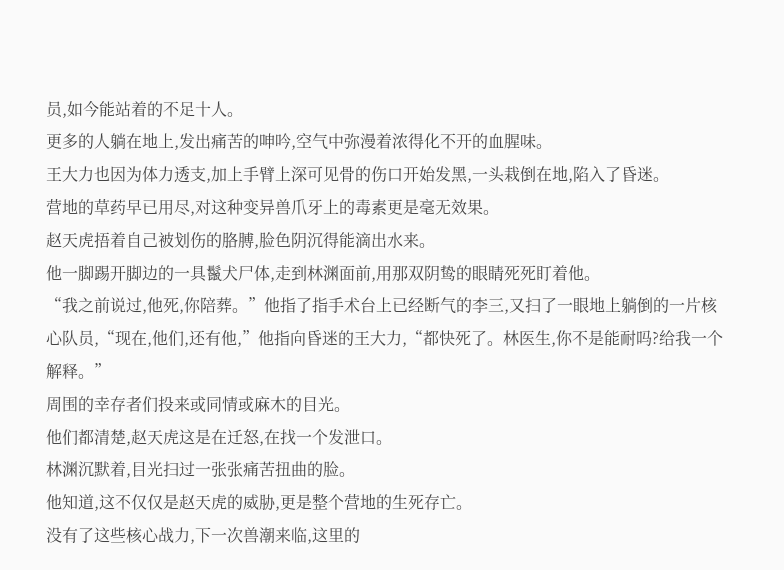员,如今能站着的不足十人。
更多的人躺在地上,发出痛苦的呻吟,空气中弥漫着浓得化不开的血腥味。
王大力也因为体力透支,加上手臂上深可见骨的伤口开始发黑,一头栽倒在地,陷入了昏迷。
营地的草药早已用尽,对这种变异兽爪牙上的毒素更是毫无效果。
赵天虎捂着自己被划伤的胳膊,脸色阴沉得能滴出水来。
他一脚踢开脚边的一具鬣犬尸体,走到林渊面前,用那双阴鸷的眼睛死死盯着他。
“我之前说过,他死,你陪葬。”他指了指手术台上已经断气的李三,又扫了一眼地上躺倒的一片核心队员,“现在,他们,还有他,”他指向昏迷的王大力,“都快死了。林医生,你不是能耐吗?给我一个解释。”
周围的幸存者们投来或同情或麻木的目光。
他们都清楚,赵天虎这是在迁怒,在找一个发泄口。
林渊沉默着,目光扫过一张张痛苦扭曲的脸。
他知道,这不仅仅是赵天虎的威胁,更是整个营地的生死存亡。
没有了这些核心战力,下一次兽潮来临,这里的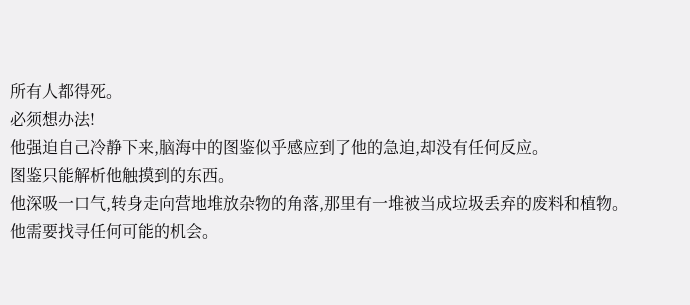所有人都得死。
必须想办法!
他强迫自己冷静下来,脑海中的图鉴似乎感应到了他的急迫,却没有任何反应。
图鉴只能解析他触摸到的东西。
他深吸一口气,转身走向营地堆放杂物的角落,那里有一堆被当成垃圾丢弃的废料和植物。
他需要找寻任何可能的机会。